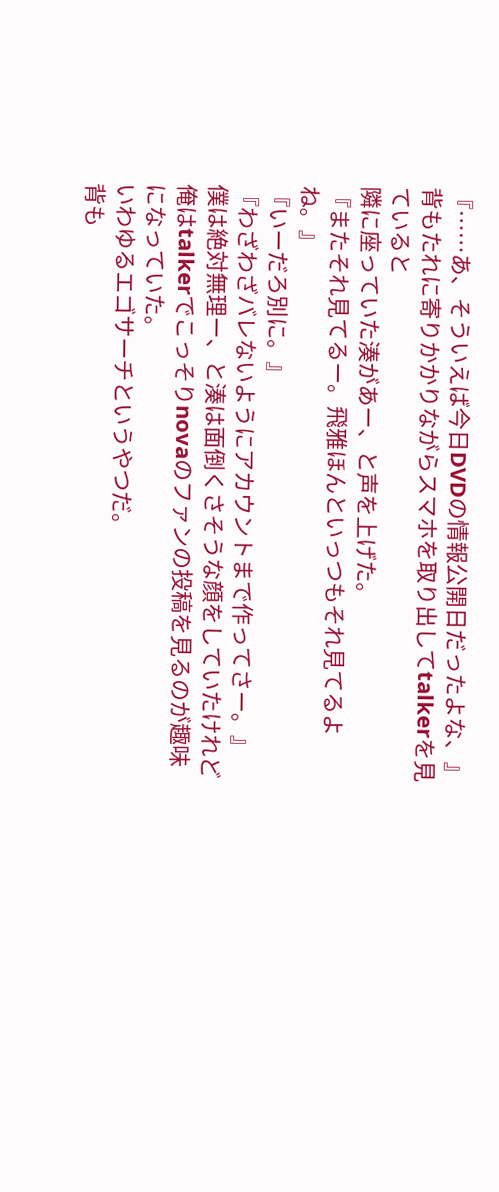『……あ、そういえば今日DVDの情報公開日だったよな、』
背もたれに寄りかかりながらスマホを取り出してtalkerを見ていると
隣に座っていた湊があー、と声を上げた。
『またそれ見てるー。飛雅ほんといっつもそれ見てるよね。』
『いーだろ別に。』
『わざわざバレないようにアカウントまで作ってさー。』
僕は絶対無理ー、と湊は面倒くさそうな顔をしていたけれど
俺はtalkerでこっそりnovaのファンの投稿を見るのが趣味になっていた。
いわゆるエゴサーチというやつだ。
背も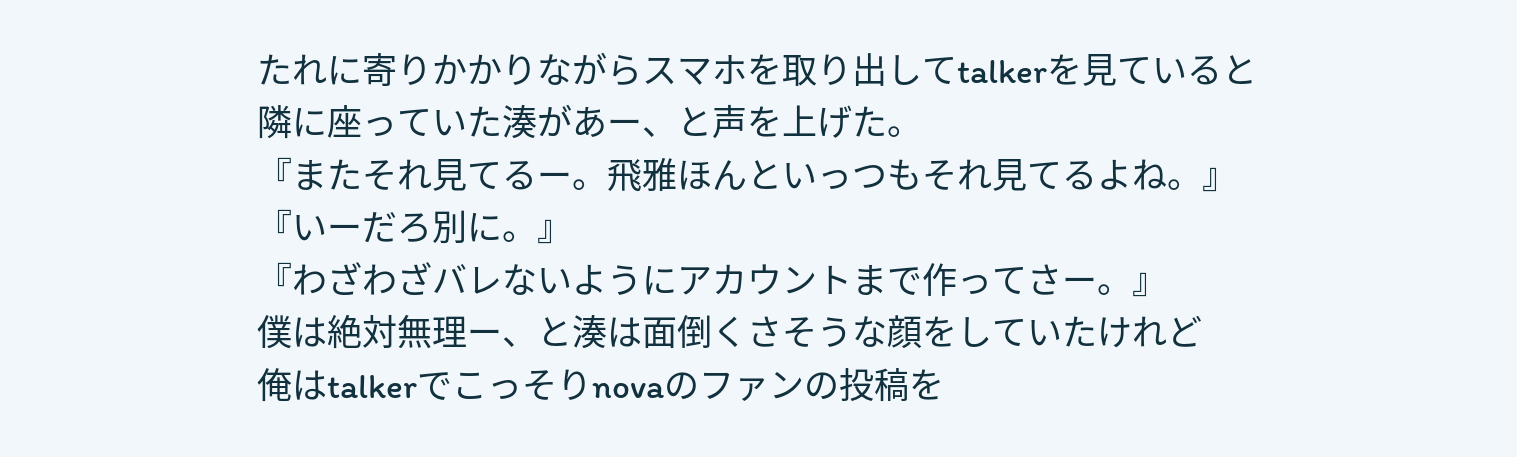たれに寄りかかりながらスマホを取り出してtalkerを見ていると
隣に座っていた湊があー、と声を上げた。
『またそれ見てるー。飛雅ほんといっつもそれ見てるよね。』
『いーだろ別に。』
『わざわざバレないようにアカウントまで作ってさー。』
僕は絶対無理ー、と湊は面倒くさそうな顔をしていたけれど
俺はtalkerでこっそりnovaのファンの投稿を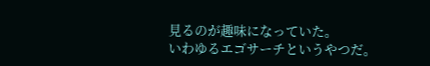見るのが趣味になっていた。
いわゆるエゴサーチというやつだ。